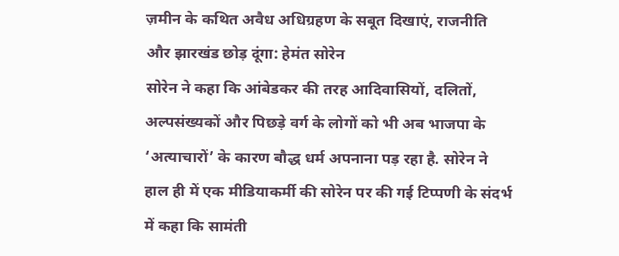ज़मीन के कथित अवैध अधिग्रहण के सबूत दिखाएं, राजनीति और झारखंड छोड़ दूंगा: हेमंत सोरेन
सोरेन ने कहा कि आंबेडकर की तरह आदिवासियों, दलितों, अल्पसंख्यकों और पिछड़े वर्ग के लोगों को भी अब भाजपा के ‘अत्याचारों’ के कारण बौद्ध धर्म अपनाना पड़ रहा है. सोरेन ने हाल ही में एक मीडियाकर्मी की सोरेन पर की गई टिप्पणी के संदर्भ में कहा कि सामंती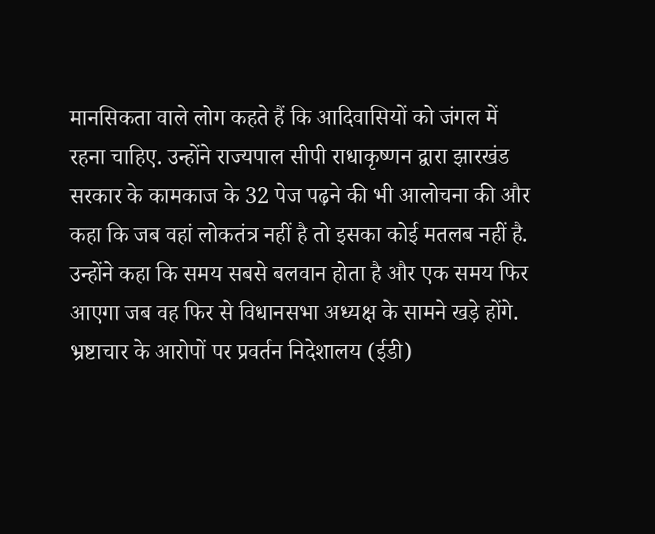मानसिकता वाले लोग कहते हैं कि आदिवासियों को जंगल में रहना चाहिए. उन्होंने राज्यपाल सीपी राधाकृष्णन द्वारा झारखंड सरकार के कामकाज के 32 पेज पढ़ने की भी आलोचना की और कहा कि जब वहां लोकतंत्र नहीं है तो इसका कोई मतलब नहीं है. उन्होंने कहा कि समय सबसे बलवान होता है और एक समय फिर आएगा जब वह फिर से विधानसभा अध्यक्ष के सामने खड़े होंगे. भ्रष्टाचार के आरोपों पर प्रवर्तन निदेशालय (ईडी)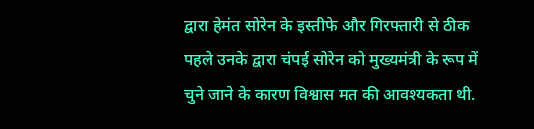द्वारा हेमंत सोरेन के इस्तीफे और गिरफ्तारी से ठीक पहले उनके द्वारा चंपई सोरेन को मुख्यमंत्री के रूप में चुने जाने के कारण विश्वास मत की आवश्यकता थी.